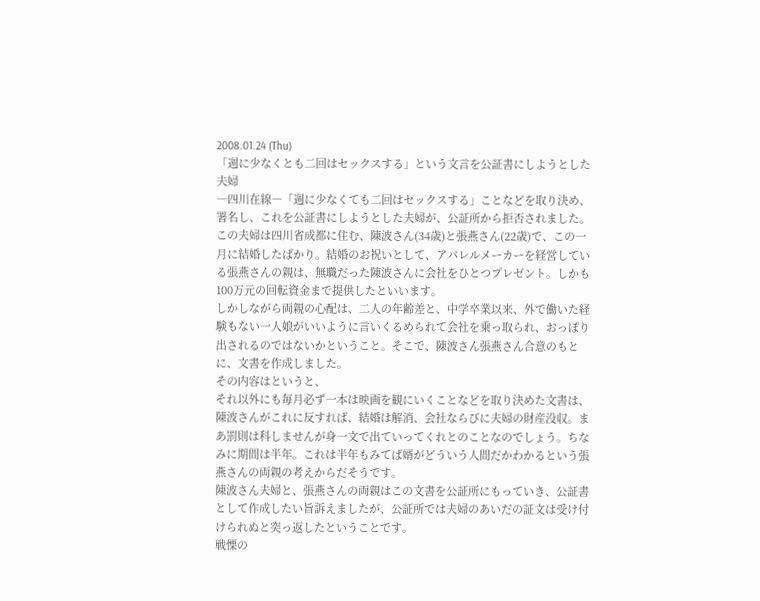2008.01.24 (Thu)
「週に少なくとも二回はセックスする」という文言を公証書にしようとした夫婦
―四川在線―「週に少なくても二回はセックスする」ことなどを取り決め、署名し、これを公証書にしようとした夫婦が、公証所から拒否されました。
この夫婦は四川省成都に住む、陳波さん(34歳)と張燕さん(22歳)で、この一月に結婚したばかり。結婚のお祝いとして、アパレルメーカーを経営している張燕さんの親は、無職だった陳波さんに会社をひとつプレゼント。しかも100万元の回転資金まで提供したといいます。
しかしながら両親の心配は、二人の年齢差と、中学卒業以来、外で働いた経験もない一人娘がいいように言いくるめられて会社を乗っ取られ、おっぽり出されるのではないかということ。そこで、陳波さん張燕さん合意のもとに、文書を作成しました。
その内容はというと、
それ以外にも毎月必ず一本は映画を観にいくことなどを取り決めた文書は、陳波さんがこれに反すれば、結婚は解消、会社ならびに夫婦の財産没収。まあ罰則は科しませんが身一文で出ていってくれとのことなのでしょう。ちなみに期間は半年。これは半年もみてば婿がどういう人間だかわかるという張燕さんの両親の考えからだそうです。
陳波さん夫婦と、張燕さんの両親はこの文書を公証所にもっていき、公証書として作成したい旨訴えましたが、公証所では夫婦のあいだの証文は受け付けられぬと突っ返したということです。
戦慄の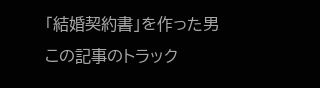「結婚契約書」を作った男
この記事のトラック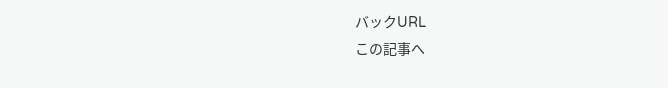バックURL
この記事へ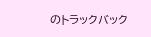のトラックバック